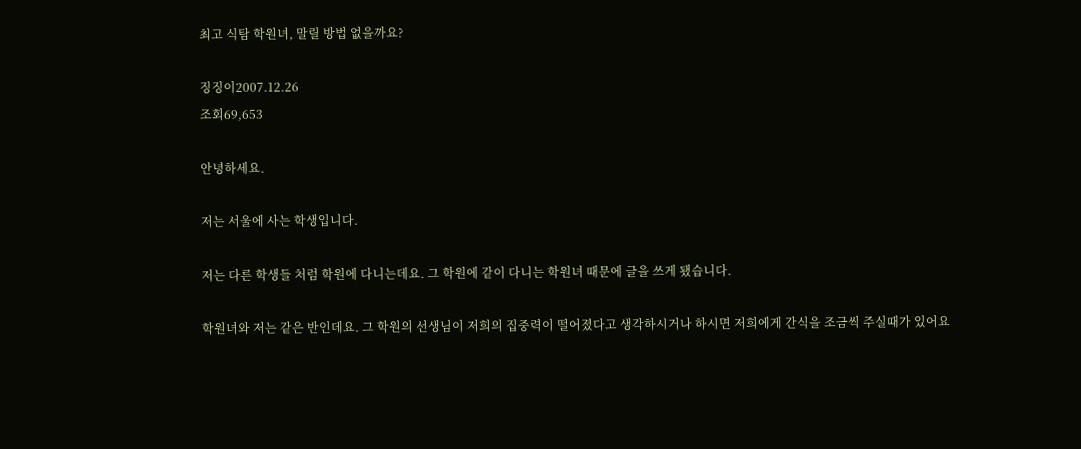최고 식탐 학원녀, 말릴 방법 없을까요?

징징이2007.12.26
조회69,653

안녕하세요.

저는 서울에 사는 학생입니다.

저는 다른 학생들 처럼 학원에 다니는데요. 그 학원에 같이 다니는 학원녀 때문에 글을 쓰게 됐습니다.

학원녀와 저는 같은 반인데요. 그 학원의 선생님이 저희의 집중력이 떨어졌다고 생각하시거나 하시면 저희에게 간식을 조금씩 주실때가 있어요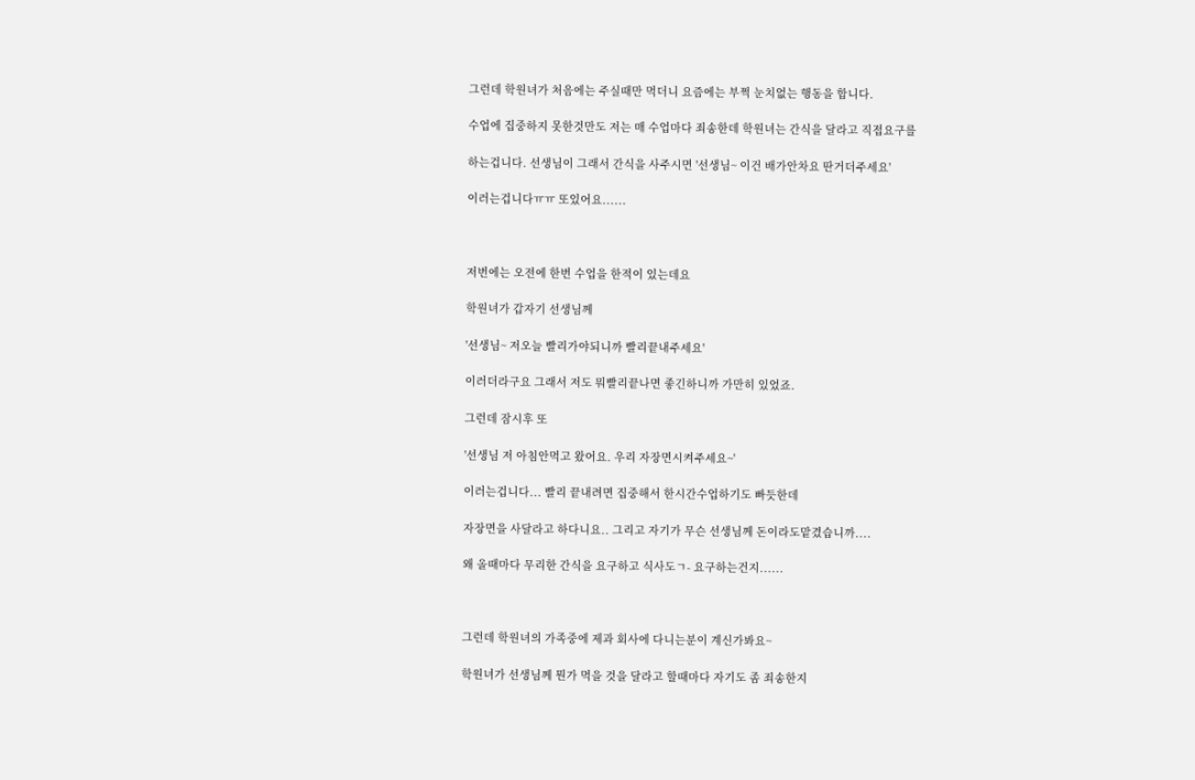그런데 학원녀가 처음에는 주실때만 먹더니 요즘에는 부쩍 눈치없는 행동을 합니다.

수업에 집중하지 못한것만도 저는 매 수업마다 죄송한데 학원녀는 간식을 달라고 직접요구를

하는겁니다. 선생님이 그래서 간식을 사주시면 '선생님~ 이건 배가안차요 딴거더주세요'

이러는겁니다ㅠㅠ 또있어요......



저번에는 오전에 한번 수업을 한적이 있는데요

학원녀가 갑자기 선생님께

'선생님~ 저오늘 빨리가야되니까 빨리끝내주세요'

이러더라구요 그래서 저도 뭐빨리끝나면 좋긴하니까 가만히 있었죠.

그런데 잠시후 또

'선생님 저 아침안먹고 왔어요. 우리 자장면시켜주세요~'

이러는겁니다... 빨리 끝내려면 집중해서 한시간수업하기도 빠듯한데

자장면을 사달라고 하다니요.. 그리고 자기가 무슨 선생님께 돈이라도맡겼습니까....

왜 올때마다 무리한 간식을 요구하고 식사도ㄱ- 요구하는건지......



그런데 학원녀의 가족중에 제과 회사에 다니는분이 계신가봐요~

학원녀가 선생님께 뭔가 먹을 것을 달라고 할때마다 자기도 좀 죄송한지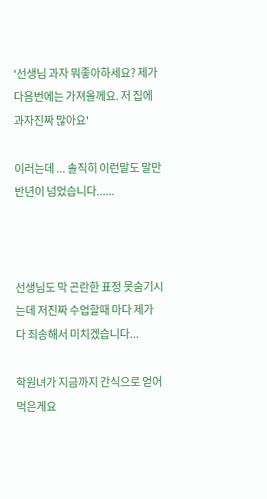'선생님 과자 뭐좋아하세요? 제가 다음번에는 가져올께요. 저 집에 과자진짜 많아요'

이러는데 ... 솔직히 이런말도 말만 반년이 넘었습니다......



선생님도 막 곤란한 표정 못숨기시는데 저진짜 수업할때 마다 제가 다 죄송해서 미치겠습니다...

학원녀가 지금까지 간식으로 얻어먹은게요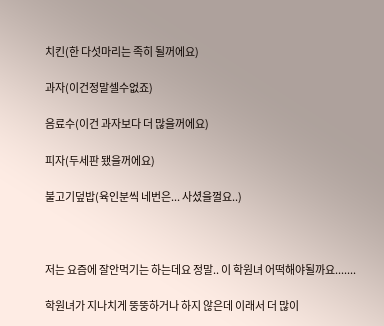치킨(한 다섯마리는 족히 될꺼에요)

과자(이건정말셀수없죠)

음료수(이건 과자보다 더 많을꺼에요)

피자(두세판 됐을꺼에요)

불고기덮밥(육인분씩 네번은... 사셨을껄요..)



저는 요즘에 잘안먹기는 하는데요 정말.. 이 학원녀 어떡해야될까요.......

학원녀가 지나치게 뚱뚱하거나 하지 않은데 이래서 더 많이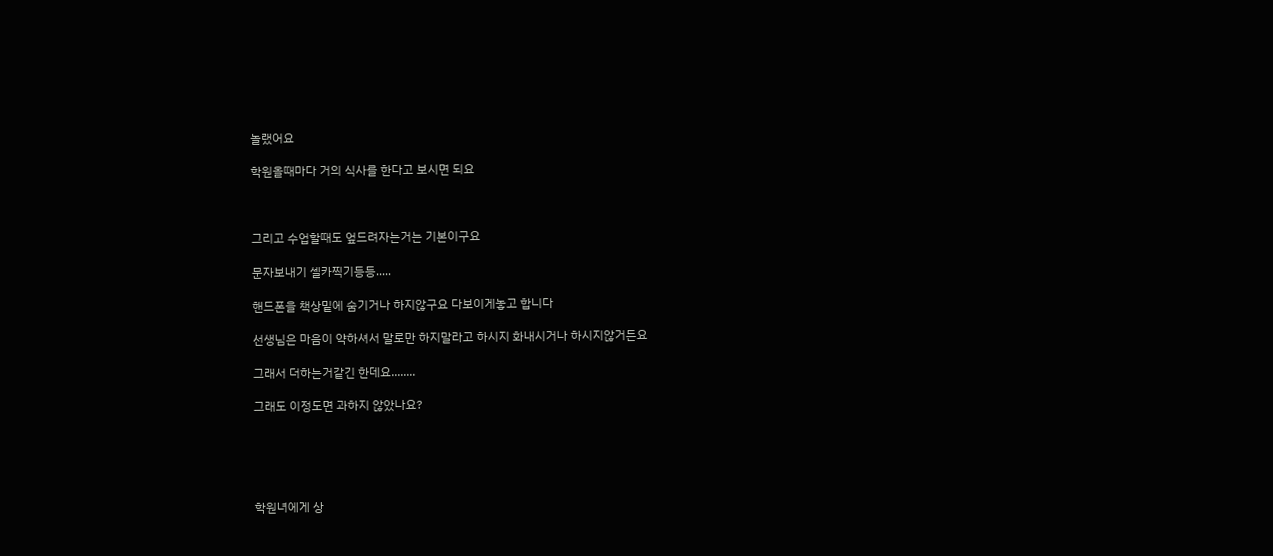놀랬어요

학원올때마다 거의 식사를 한다고 보시면 되요



그리고 수업할때도 엎드려자는거는 기본이구요

문자보내기 셀카찍기등등.....

핸드폰을 책상밑에 숨기거나 하지않구요 다보이게놓고 합니다

선생님은 마음이 약하셔서 말로만 하지말라고 하시지 화내시거나 하시지않거든요

그래서 더하는거같긴 한데요........

그래도 이정도면 과하지 않았나요?





학원녀에게 상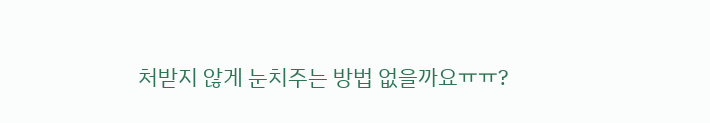처받지 않게 눈치주는 방법 없을까요ㅠㅠ?